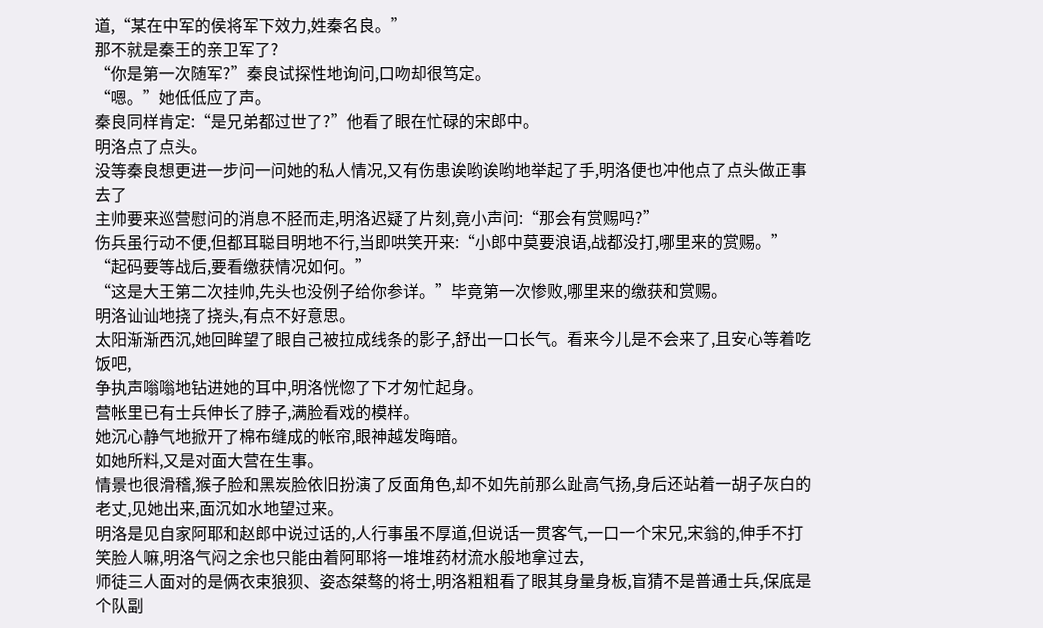道,“某在中军的侯将军下效力,姓秦名良。”
那不就是秦王的亲卫军了?
“你是第一次随军?”秦良试探性地询问,口吻却很笃定。
“嗯。”她低低应了声。
秦良同样肯定:“是兄弟都过世了?”他看了眼在忙碌的宋郎中。
明洛点了点头。
没等秦良想更进一步问一问她的私人情况,又有伤患诶哟诶哟地举起了手,明洛便也冲他点了点头做正事去了
主帅要来巡营慰问的消息不胫而走,明洛迟疑了片刻,竟小声问:“那会有赏赐吗?”
伤兵虽行动不便,但都耳聪目明地不行,当即哄笑开来:“小郎中莫要浪语,战都没打,哪里来的赏赐。”
“起码要等战后,要看缴获情况如何。”
“这是大王第二次挂帅,先头也没例子给你参详。”毕竟第一次惨败,哪里来的缴获和赏赐。
明洛讪讪地挠了挠头,有点不好意思。
太阳渐渐西沉,她回眸望了眼自己被拉成线条的影子,舒出一口长气。看来今儿是不会来了,且安心等着吃饭吧,
争执声嗡嗡地钻进她的耳中,明洛恍惚了下才匆忙起身。
营帐里已有士兵伸长了脖子,满脸看戏的模样。
她沉心静气地掀开了棉布缝成的帐帘,眼神越发晦暗。
如她所料,又是对面大营在生事。
情景也很滑稽,猴子脸和黑炭脸依旧扮演了反面角色,却不如先前那么趾高气扬,身后还站着一胡子灰白的老丈,见她出来,面沉如水地望过来。
明洛是见自家阿耶和赵郎中说过话的,人行事虽不厚道,但说话一贯客气,一口一个宋兄,宋翁的,伸手不打笑脸人嘛,明洛气闷之余也只能由着阿耶将一堆堆药材流水般地拿过去,
师徒三人面对的是俩衣束狼狈、姿态桀骜的将士,明洛粗粗看了眼其身量身板,盲猜不是普通士兵,保底是个队副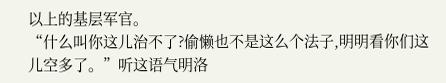以上的基层军官。
“什么叫你这儿治不了?偷懒也不是这么个法子,明明看你们这儿空多了。”听这语气明洛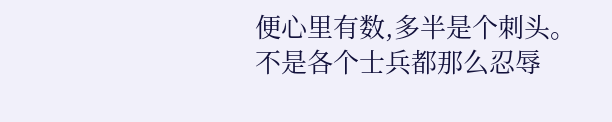便心里有数,多半是个刺头。
不是各个士兵都那么忍辱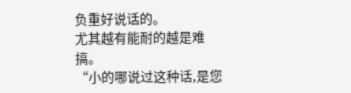负重好说话的。
尤其越有能耐的越是难搞。
“小的哪说过这种话,是您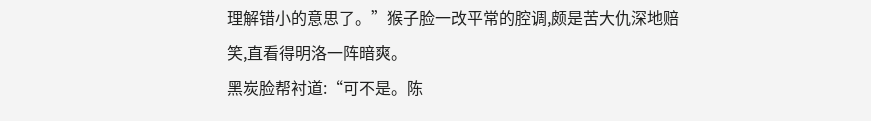理解错小的意思了。”猴子脸一改平常的腔调,颇是苦大仇深地赔笑,直看得明洛一阵暗爽。
黑炭脸帮衬道:“可不是。陈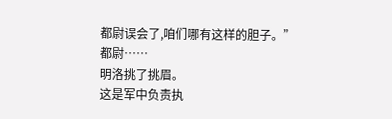都尉误会了,咱们哪有这样的胆子。”
都尉……
明洛挑了挑眉。
这是军中负责执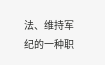法、维持军纪的一种职